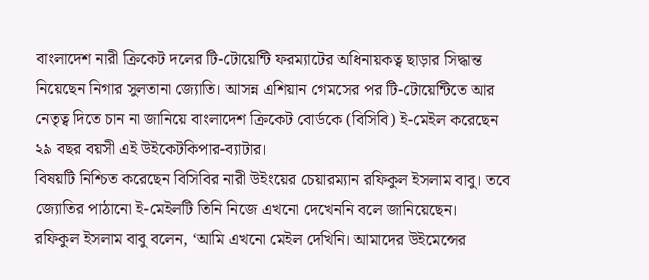বাংলাদেশ নারী ক্রিকেট দলের টি-টোয়েন্টি ফরম্যাটের অধিনায়কত্ব ছাড়ার সিদ্ধান্ত নিয়েছেন নিগার সুলতানা জ্যোতি। আসন্ন এশিয়ান গেমসের পর টি-টোয়েন্টিতে আর নেতৃত্ব দিতে চান না জানিয়ে বাংলাদেশ ক্রিকেট বোর্ডকে (বিসিবি) ই-মেইল করেছেন ২৯ বছর বয়সী এই উইকেটকিপার-ব্যাটার।
বিষয়টি নিশ্চিত করেছেন বিসিবির নারী উইংয়ের চেয়ারম্যান রফিকুল ইসলাম বাবু। তবে জ্যোতির পাঠানো ই-মেইলটি তিনি নিজে এখনো দেখেননি বলে জানিয়েছেন।
রফিকুল ইসলাম বাবু বলেন, ‘আমি এখনো মেইল দেখিনি। আমাদের উইমেন্সের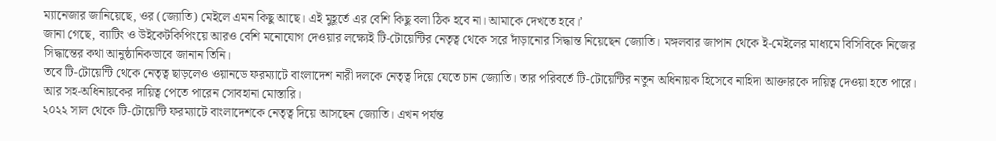ম্যানেজার জানিয়েছে, ওর (জ্যোতি) মেইলে এমন কিছু আছে। এই মুহূর্তে এর বেশি কিছু বলা ঠিক হবে না। আমাকে দেখতে হবে।’
জানা গেছে, ব্যাটিং ও উইকেটকিপিংয়ে আরও বেশি মনোযোগ দেওয়ার লক্ষ্যেই টি-টোয়েন্টির নেতৃত্ব থেকে সরে দাঁড়ানোর সিদ্ধান্ত নিয়েছেন জ্যোতি। মঙ্গলবার জাপান থেকে ই-মেইলের মাধ্যমে বিসিবিকে নিজের সিদ্ধান্তের কথা আনুষ্ঠানিকভাবে জানান তিনি।
তবে টি-টোয়েন্টি থেকে নেতৃত্ব ছাড়লেও ওয়ানডে ফরম্যাটে বাংলাদেশ নারী দলকে নেতৃত্ব দিয়ে যেতে চান জ্যোতি। তার পরিবর্তে টি-টোয়েন্টির নতুন অধিনায়ক হিসেবে নাহিদা আক্তারকে দায়িত্ব দেওয়া হতে পারে। আর সহ-অধিনায়কের দায়িত্ব পেতে পারেন সোবহানা মোস্তারি।
২০২২ সাল থেকে টি-টোয়েন্টি ফরম্যাটে বাংলাদেশকে নেতৃত্ব দিয়ে আসছেন জ্যোতি। এখন পর্যন্ত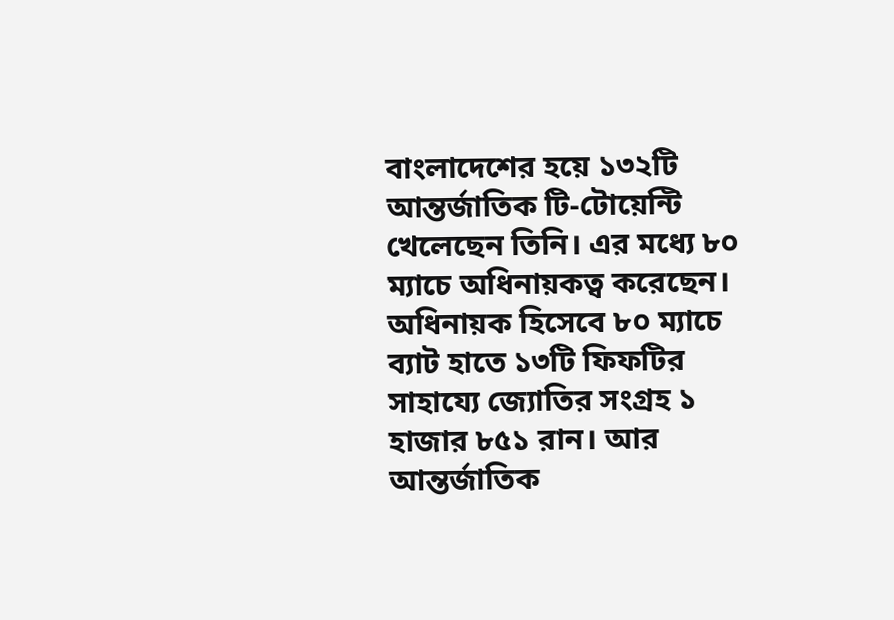বাংলাদেশের হয়ে ১৩২টি আন্তর্জাতিক টি-টোয়েন্টি খেলেছেন তিনি। এর মধ্যে ৮০ ম্যাচে অধিনায়কত্ব করেছেন।
অধিনায়ক হিসেবে ৮০ ম্যাচে ব্যাট হাতে ১৩টি ফিফটির সাহায্যে জ্যোতির সংগ্রহ ১ হাজার ৮৫১ রান। আর আন্তর্জাতিক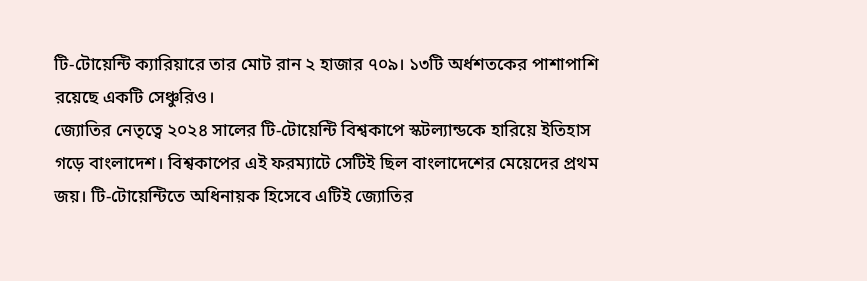টি-টোয়েন্টি ক্যারিয়ারে তার মোট রান ২ হাজার ৭০৯। ১৩টি অর্ধশতকের পাশাপাশি রয়েছে একটি সেঞ্চুরিও।
জ্যোতির নেতৃত্বে ২০২৪ সালের টি-টোয়েন্টি বিশ্বকাপে স্কটল্যান্ডকে হারিয়ে ইতিহাস গড়ে বাংলাদেশ। বিশ্বকাপের এই ফরম্যাটে সেটিই ছিল বাংলাদেশের মেয়েদের প্রথম জয়। টি-টোয়েন্টিতে অধিনায়ক হিসেবে এটিই জ্যোতির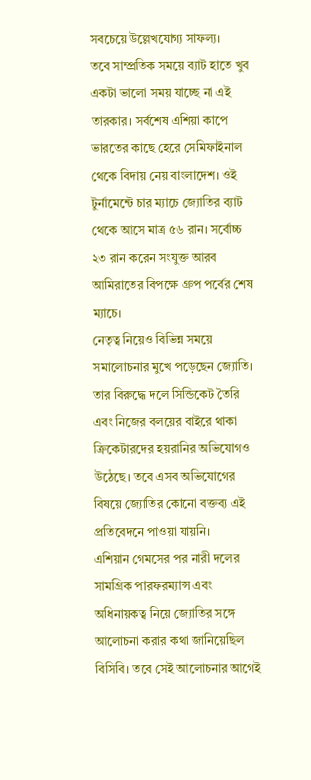সবচেয়ে উল্লেখযোগ্য সাফল্য।
তবে সাম্প্রতিক সময়ে ব্যাট হাতে খুব একটা ভালো সময় যাচ্ছে না এই তারকার। সর্বশেষ এশিয়া কাপে ভারতের কাছে হেরে সেমিফাইনাল থেকে বিদায় নেয় বাংলাদেশ। ওই টুর্নামেন্টে চার ম্যাচে জ্যোতির ব্যাট থেকে আসে মাত্র ৫৬ রান। সর্বোচ্চ ২৩ রান করেন সংযুক্ত আরব আমিরাতের বিপক্ষে গ্রুপ পর্বের শেষ ম্যাচে।
নেতৃত্ব নিয়েও বিভিন্ন সময়ে সমালোচনার মুখে পড়েছেন জ্যোতি। তার বিরুদ্ধে দলে সিন্ডিকেট তৈরি এবং নিজের বলয়ের বাইরে থাকা ক্রিকেটারদের হয়রানির অভিযোগও উঠেছে। তবে এসব অভিযোগের বিষয়ে জ্যোতির কোনো বক্তব্য এই প্রতিবেদনে পাওয়া যায়নি।
এশিয়ান গেমসের পর নারী দলের সামগ্রিক পারফরম্যান্স এবং অধিনায়কত্ব নিয়ে জ্যোতির সঙ্গে আলোচনা করার কথা জানিয়েছিল বিসিবি। তবে সেই আলোচনার আগেই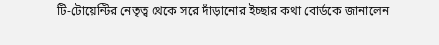টি-টোয়েন্টির নেতৃত্ব থেকে সরে দাঁড়ানোর ইচ্ছার কথা বোর্ডকে জানালেন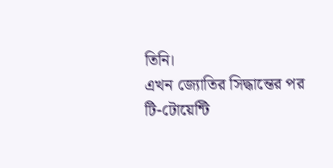তিনি।
এখন জ্যোতির সিদ্ধান্তের পর টি-টোয়েন্টি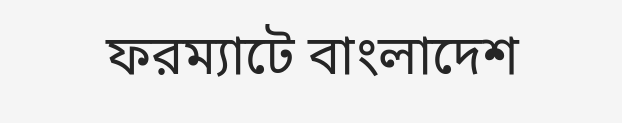ফরম্যাটে বাংলাদেশ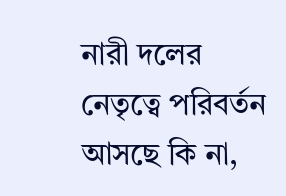নারী দলের নেতৃত্বে পরিবর্তন আসছে কি না,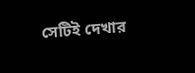সেটিই দেখার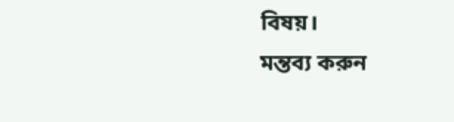বিষয়।
মন্তব্য করুন